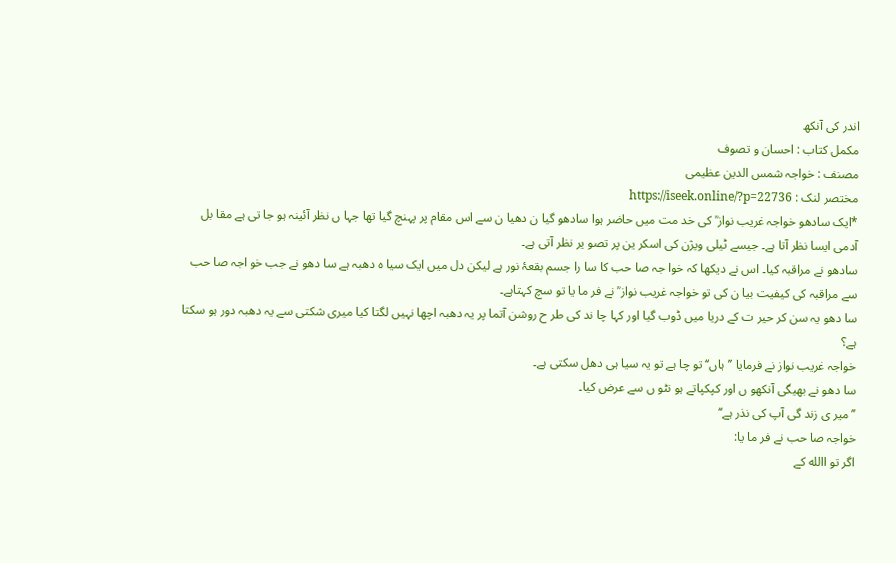اندر کی آنکھ
مکمل کتاب : احسان و تصوف
مصنف : خواجہ شمس الدین عظیمی
مختصر لنک : https://iseek.online/?p=22736
*ایک سادھو خواجہ غریب نواز ؒ کی خد مت میں حاضر ہوا سادھو گیا ن دھیا ن سے اس مقام پر پہنچ گیا تھا جہا ں نظر آئینہ ہو جا تی ہے مقا بل آدمی ایسا نظر آتا ہے۔ جیسے ٹیلی ویژن کی اسکر ین پر تصو یر نظر آتی ہے۔
سادھو نے مراقبہ کیا۔ اس نے دیکھا کہ خوا جہ صا حب کا سا را جسم بقعۂ نور ہے لیکن دل میں ایک سیا ہ دھبہ ہے سا دھو نے جب خو اجہ صا حب سے مراقبہ کی کیفیت بیا ن کی تو خواجہ غریب نواز ؒ نے فر ما یا تو سچ کہتاہے۔
سا دھو یہ سن کر حیر ت کے دریا میں ڈوب گیا اور کہا چا ند کی طر ح روشن آتما پر یہ دھبہ اچھا نہیں لگتا کیا میری شکتی سے یہ دھبہ دور ہو سکتا ہے؟
خواجہ غریب نواز نے فرمایا ’’ہاں‘‘ تو چا ہے تو یہ سیا ہی دھل سکتی ہے۔
سا دھو نے بھیگی آنکھو ں اور کپکپاتے ہو نٹو ں سے عرض کیا۔
’’ میر ی زند گی آپ کی نذر ہے‘‘
خواجہ صا حب نے فر ما یا:
اگر تو االله کے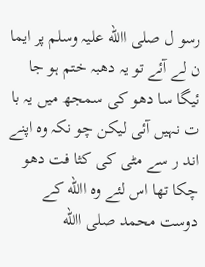رسو ل صلی االله علیہ وسلم پر ایما ن لے آئے تو یہ دھبہ ختم ہو جا ئیگا سا دھو کی سمجھ میں یہ با ت نہیں آئی لیکن چو نکہ وہ اپنے اند ر سے مٹی کی کثا فت دھو چکا تھا اس لئے وہ االله کے دوست محمد صلی االله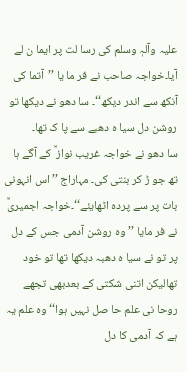علیہ وآلہٖ وسلم کی رسا لت پر ایما ن لے آیا۔خواجہ صاحب نے فر ما یا ’’آتما کی آنکھ سے اندر دیکھ‘‘۔ سا دھو نے دیکھا تو روشن دل سیا ہ دھبے سے پا ک تھا۔
سا دھو نے خواجہ غریب نواز ؒ کے آگے ہا تھ جو ڑ کر بنتی کی۔ مہاراج ’’اس انہونی بات پر سے پردہ اٹھایئے‘‘۔خواجہ اجمیریؒ نے فر مایا ’’وہ روشن آدمی جس کے دل پر تو نے سیا ہ دھبہ دیکھا تھا تو خود تھالیکن اتنی شکتی کے بعدبھی تجھے روحا نی علم حا صل نہیں ہوا‘‘ وہ علم یہ ہے کہ آدمی کا دل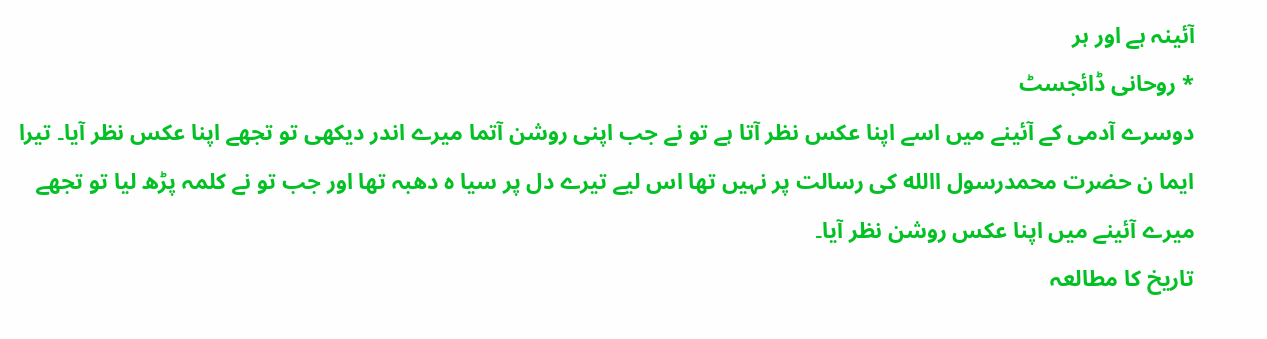آئینہ ہے اور ہر
* روحانی ڈائجسٹ
دوسرے آدمی کے آئینے میں اسے اپنا عکس نظر آتا ہے تو نے جب اپنی روشن آتما میرے اندر دیکھی تو تجھے اپنا عکس نظر آیا۔ تیرا ایما ن حضرت محمدرسول االله کی رسالت پر نہیں تھا اس لیے تیرے دل پر سیا ہ دھبہ تھا اور جب تو نے کلمہ پڑھ لیا تو تجھے میرے آئینے میں اپنا عکس روشن نظر آیا۔
تاریخ کا مطالعہ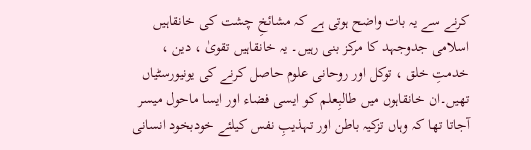کرنے سے یہ بات واضح ہوتی ہے کہ مشائخِ چشت کی خانقاہیں اسلامی جدوجہد کا مرکز بنی رہیں۔ یہ خانقاہیں تقویٰ ، دین ، خدمتِ خلق ، توکل اور روحانی علوم حاصل کرنے کی یونیورسٹیاں تھیں۔ان خانقاہوں میں طالبِعلم کو ایسی فضاء اور ایسا ماحول میسر آجاتا تھا کہ وہاں تزکیہ باطن اور تہذیبِ نفس کیلئے خودبخود انسانی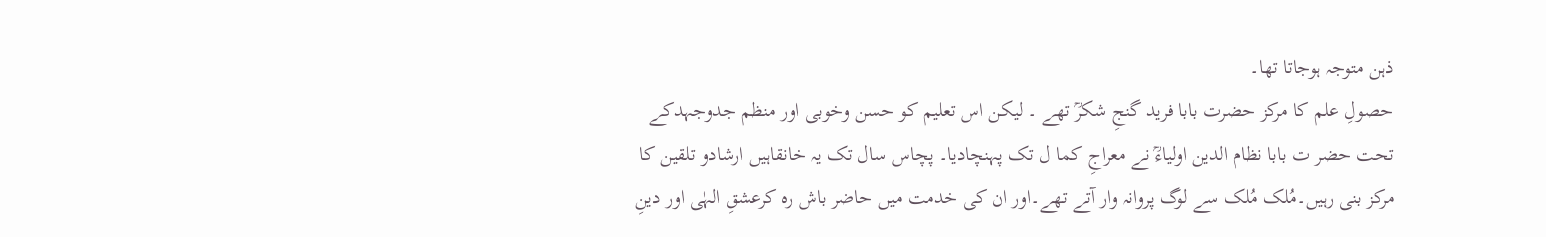ذہن متوجہ ہوجاتا تھا۔
حصولِ علم کا مرکز حضرت بابا فرید گنجِ شکرؒ تھے ۔ لیکن اس تعلیم کو حسن وخوبی اور منظم جدوجہدکے تحت حضر ت بابا نظام الدین اولیاءؒ نے معراجِ کما ل تک پہنچادیا۔ پچاس سال تک یہ خانقاہیں ارشادو تلقین کا مرکز بنی رہیں۔مُلک مُلک سے لوگ پروانہ وار آتے تھے۔اور ان کی خدمت میں حاضر باش رہ کرعشقِ الہٰی اور دینِ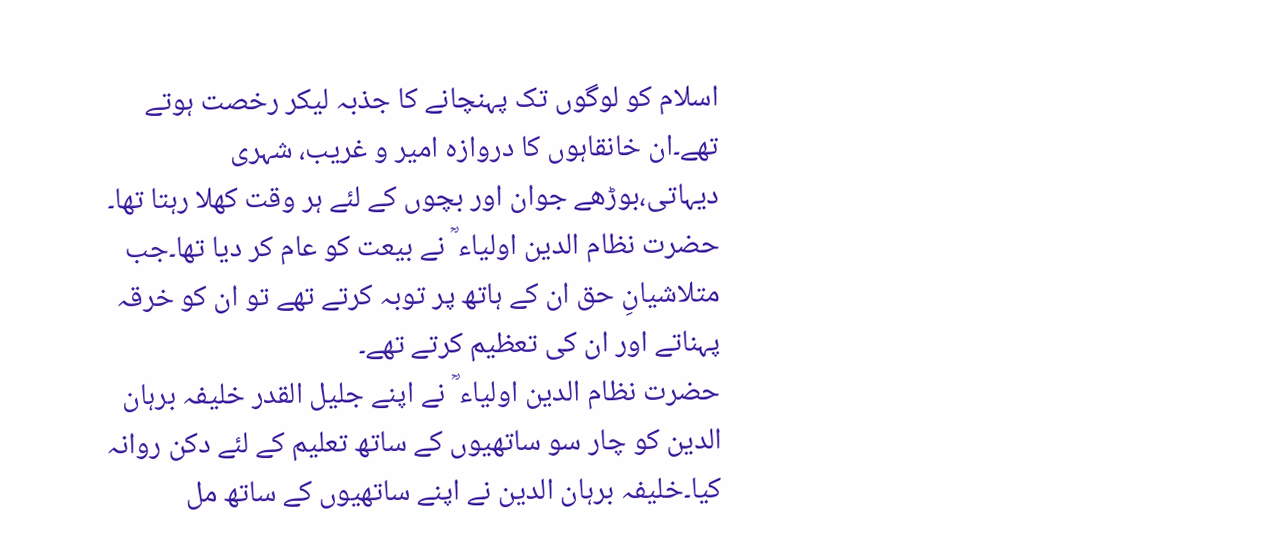اسلام کو لوگوں تک پہنچانے کا جذبہ لیکر رخصت ہوتے تھے۔ان خانقاہوں کا دروازہ امیر و غریب، شہری دیہاتی،بوڑھے جوان اور بچوں کے لئے ہر وقت کھلا رہتا تھا۔
حضرت نظام الدین اولیاء ؒ نے بیعت کو عام کر دیا تھا۔جب متلاشیانِ حق ان کے ہاتھ پر توبہ کرتے تھے تو ان کو خرقہ پہناتے اور ان کی تعظیم کرتے تھے۔
حضرت نظام الدین اولیاء ؒ نے اپنے جلیل القدر خلیفہ برہان الدین کو چار سو ساتھیوں کے ساتھ تعلیم کے لئے دکن روانہ کیا۔خلیفہ برہان الدین نے اپنے ساتھیوں کے ساتھ مل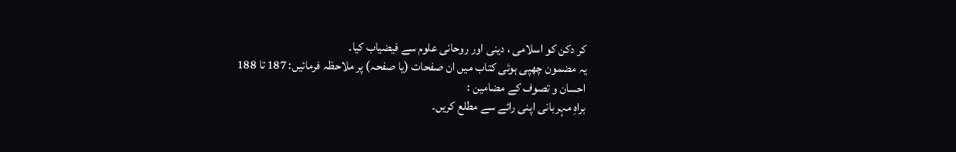کر دکن کو اسلامی ، دینی اور روحانی علوم سے فیضیاب کیا۔
یہ مضمون چھپی ہوئی کتاب میں ان صفحات (یا صفحہ) پر ملاحظہ فرمائیں: 187 تا 188
احسان و تصوف کے مضامین :
براہِ مہربانی اپنی رائے سے مطلع کریں۔